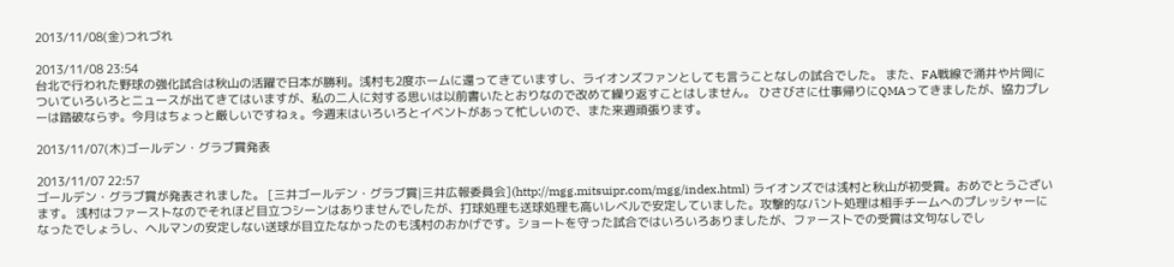2013/11/08(金)つれづれ

2013/11/08 23:54
台北で行われた野球の強化試合は秋山の活躍で日本が勝利。浅村も2度ホームに還ってきていますし、ライオンズファンとしても言うことなしの試合でした。 また、FA戦線で涌井や片岡についていろいろとニュースが出てきてはいますが、私の二人に対する思いは以前書いたとおりなので改めて繰り返すことはしません。 ひさびさに仕事帰りにQMAってきましたが、協力プレーは踏破ならず。今月はちょっと厳しいですねぇ。今週末はいろいろとイベントがあって忙しいので、また来週頑張ります。

2013/11/07(木)ゴールデン・グラブ賞発表

2013/11/07 22:57
ゴールデン・グラブ賞が発表されました。 [三井ゴールデン・グラブ賞|三井広報委員会](http://mgg.mitsuipr.com/mgg/index.html) ライオンズでは浅村と秋山が初受賞。おめでとうございます。 浅村はファーストなのでそれほど目立つシーンはありませんでしたが、打球処理も送球処理も高いレベルで安定していました。攻撃的なバント処理は相手チームへのプレッシャーになったでしょうし、ヘルマンの安定しない送球が目立たなかったのも浅村のおかげです。ショートを守った試合ではいろいろありましたが、ファーストでの受賞は文句なしでし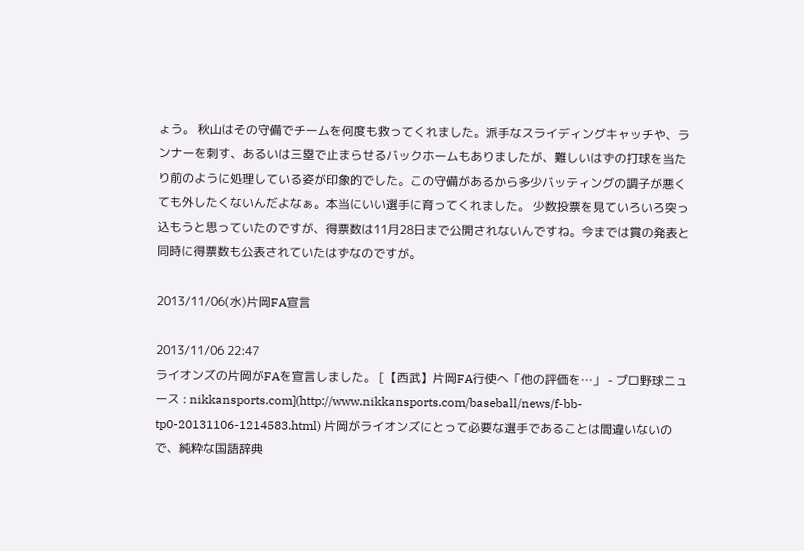ょう。 秋山はその守備でチームを何度も救ってくれました。派手なスライディングキャッチや、ランナーを刺す、あるいは三塁で止まらせるバックホームもありましたが、難しいはずの打球を当たり前のように処理している姿が印象的でした。この守備があるから多少バッティングの調子が悪くても外したくないんだよなぁ。本当にいい選手に育ってくれました。 少数投票を見ていろいろ突っ込もうと思っていたのですが、得票数は11月28日まで公開されないんですね。今までは賞の発表と同時に得票数も公表されていたはずなのですが。

2013/11/06(水)片岡FA宣言

2013/11/06 22:47
ライオンズの片岡がFAを宣言しました。 [【西武】片岡FA行使へ「他の評価を…」 - プロ野球ニュース : nikkansports.com](http://www.nikkansports.com/baseball/news/f-bb-tp0-20131106-1214583.html) 片岡がライオンズにとって必要な選手であることは間違いないので、純粋な国語辞典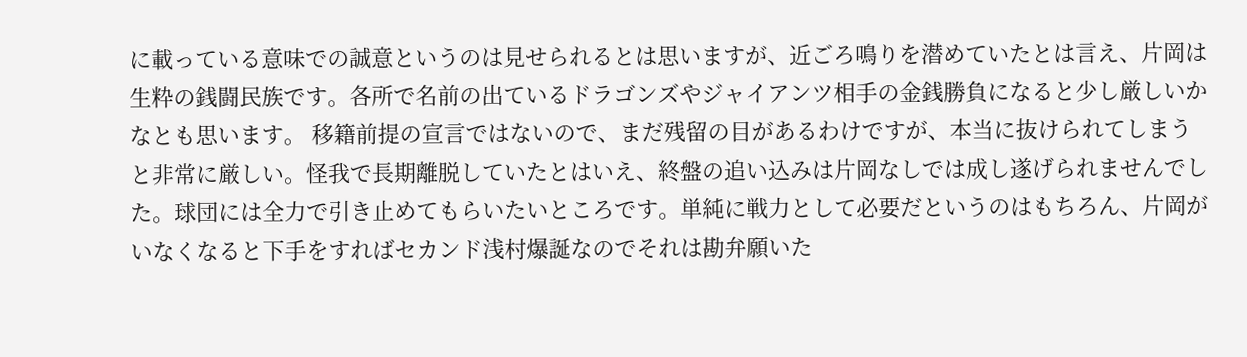に載っている意味での誠意というのは見せられるとは思いますが、近ごろ鳴りを潜めていたとは言え、片岡は生粋の銭闘民族です。各所で名前の出ているドラゴンズやジャイアンツ相手の金銭勝負になると少し厳しいかなとも思います。 移籍前提の宣言ではないので、まだ残留の目があるわけですが、本当に抜けられてしまうと非常に厳しい。怪我で長期離脱していたとはいえ、終盤の追い込みは片岡なしでは成し遂げられませんでした。球団には全力で引き止めてもらいたいところです。単純に戦力として必要だというのはもちろん、片岡がいなくなると下手をすればセカンド浅村爆誕なのでそれは勘弁願いた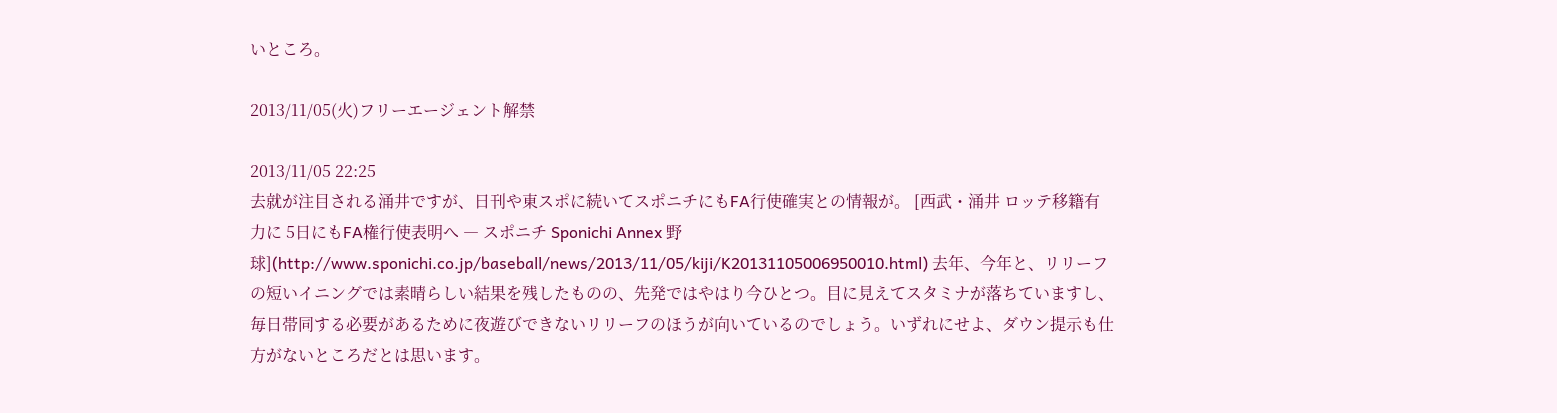いところ。

2013/11/05(火)フリーエージェント解禁

2013/11/05 22:25
去就が注目される涌井ですが、日刊や東スポに続いてスポニチにもFA行使確実との情報が。 [西武・涌井 ロッテ移籍有力に 5日にもFA権行使表明へ ― スポニチ Sponichi Annex 野球](http://www.sponichi.co.jp/baseball/news/2013/11/05/kiji/K20131105006950010.html) 去年、今年と、リリーフの短いイニングでは素晴らしい結果を残したものの、先発ではやはり今ひとつ。目に見えてスタミナが落ちていますし、毎日帯同する必要があるために夜遊びできないリリーフのほうが向いているのでしょう。いずれにせよ、ダウン提示も仕方がないところだとは思います。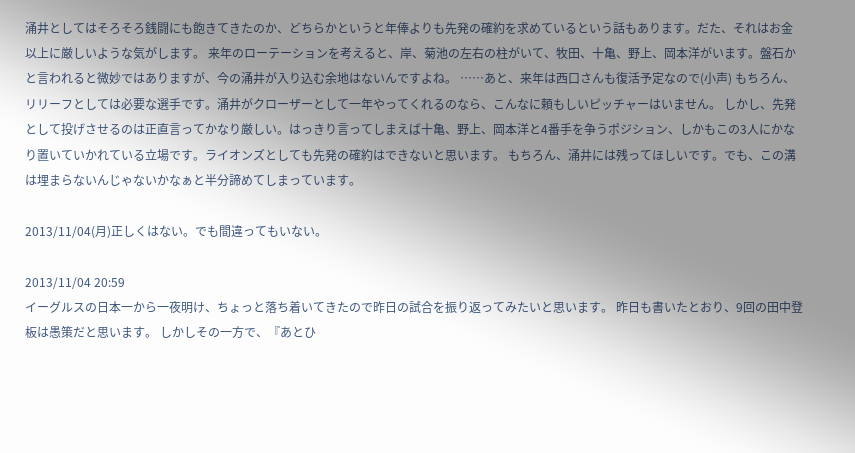涌井としてはそろそろ銭闘にも飽きてきたのか、どちらかというと年俸よりも先発の確約を求めているという話もあります。だた、それはお金以上に厳しいような気がします。 来年のローテーションを考えると、岸、菊池の左右の柱がいて、牧田、十亀、野上、岡本洋がいます。盤石かと言われると微妙ではありますが、今の涌井が入り込む余地はないんですよね。 ……あと、来年は西口さんも復活予定なので(小声) もちろん、リリーフとしては必要な選手です。涌井がクローザーとして一年やってくれるのなら、こんなに頼もしいピッチャーはいません。 しかし、先発として投げさせるのは正直言ってかなり厳しい。はっきり言ってしまえば十亀、野上、岡本洋と4番手を争うポジション、しかもこの3人にかなり置いていかれている立場です。ライオンズとしても先発の確約はできないと思います。 もちろん、涌井には残ってほしいです。でも、この溝は埋まらないんじゃないかなぁと半分諦めてしまっています。

2013/11/04(月)正しくはない。でも間違ってもいない。

2013/11/04 20:59
イーグルスの日本一から一夜明け、ちょっと落ち着いてきたので昨日の試合を振り返ってみたいと思います。 昨日も書いたとおり、9回の田中登板は愚策だと思います。 しかしその一方で、『あとひ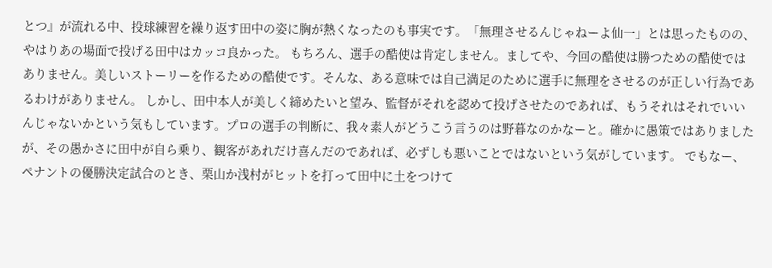とつ』が流れる中、投球練習を繰り返す田中の姿に胸が熱くなったのも事実です。「無理させるんじゃねーよ仙一」とは思ったものの、やはりあの場面で投げる田中はカッコ良かった。 もちろん、選手の酷使は肯定しません。ましてや、今回の酷使は勝つための酷使ではありません。美しいストーリーを作るための酷使です。そんな、ある意味では自己満足のために選手に無理をさせるのが正しい行為であるわけがありません。 しかし、田中本人が美しく締めたいと望み、監督がそれを認めて投げさせたのであれば、もうそれはそれでいいんじゃないかという気もしています。プロの選手の判断に、我々素人がどうこう言うのは野暮なのかなーと。確かに愚策ではありましたが、その愚かさに田中が自ら乗り、観客があれだけ喜んだのであれば、必ずしも悪いことではないという気がしています。 でもなー、ペナントの優勝決定試合のとき、栗山か浅村がヒットを打って田中に土をつけて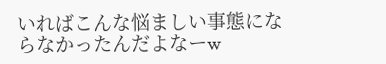いればこんな悩ましい事態にならなかったんだよなーw